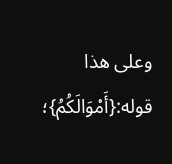وعلى هذا قوله:{أَمْوَالَكُمُ}؛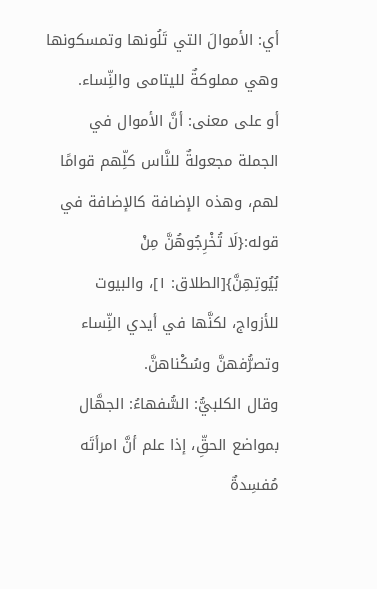أي: الأموالَ التي تَلُونها وتمسكونها وهي مملوكةٌ لليتامى والنِّساء.
أو على معنى: أنَّ الأموال في الجملة مجعولةٌ للنَّاس كلِّهم قوامًا لهم، وهذه الإضافة كالإضافة في قوله:{لَا تُخْرِجُوهُنَّ مِنْ بُيُوتِهِنَّ}[الطلاق: ١]، والبيوت للأزواج، لكنَّها في أيدي النِّساء وتصرُّفهنَّ وسُكْناهنَّ.
وقال الكلبيُّ: السُّفهاءُ: الجهَّال بمواضع الحقِّ، إذا علم أنَّ امرأتَه مُفسِدةٌ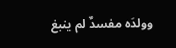وولدَه مفسدٌ لم ينبغ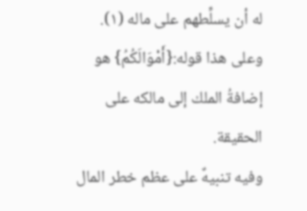له أن يسلِّطهم على ماله (١).
وعلى هذا قوله:{أَمْوَالَكُمُ} هو إضافةُ الملك إلى مالكه على الحقيقة.
وفيه تنبيهٌ على عظم خطر المال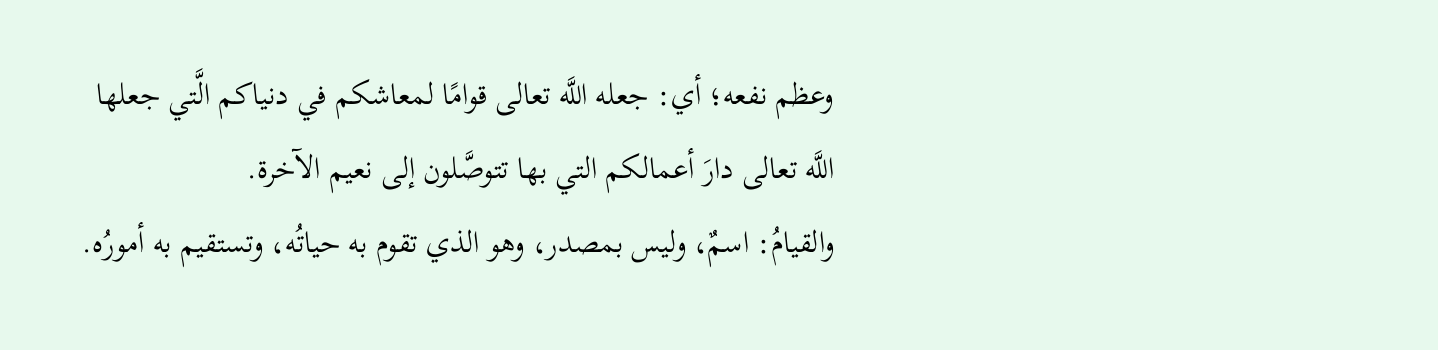وعظم نفعه؛ أي: جعله اللَّه تعالى قوامًا لمعاشكم في دنياكم الَّتي جعلها اللَّه تعالى دارَ أعمالكم التي بها تتوصَّلون إلى نعيم الآخرة.
والقيامُ: اسمٌ، وليس بمصدر، وهو الذي تقوم به حياتُه، وتستقيم به أمورُه.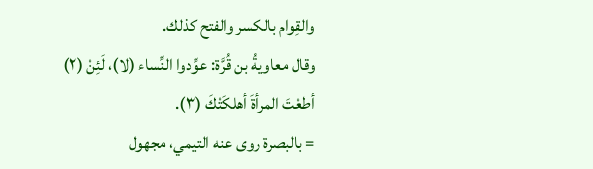والقِوام بالكسر والفتح كذلك.
وقال معاويةُ بن قُرَّة: عوِّدوا النِّساء (لا)، لَئِنْ (٢) أطعْتَ المرأةَ أهلكَتْكَ (٣).
= بالبصرة روى عنه التيمي، مجهول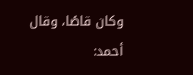وكان قاصًا، وقال أحمد: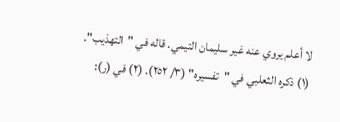لا أعلم يروي عنه غير سليمان التيمي. قاله في "التهذيب". (١) ذكره الثعلبي في "تفسيره" (٣/ ٢٥٢). (٢) في (ر):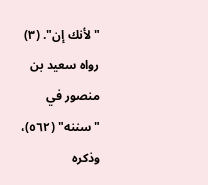"لأنك إن". (٣) رواه سعيد بن منصور في "سننه" (٥٦٢)، وذكره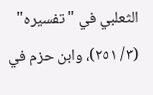الثعلبي في "تفسيره" (٣/ ٢٥١)، وابن حزم في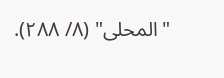"المحلى" (٨/ ٢٨٨).